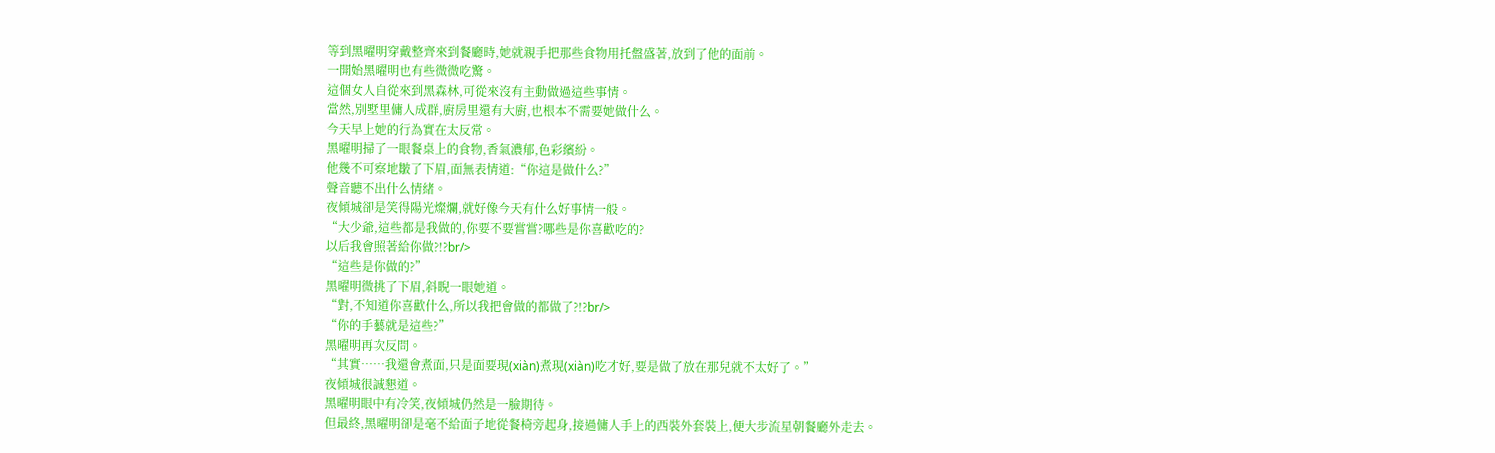等到黑曜明穿戴整齊來到餐廳時,她就親手把那些食物用托盤盛著,放到了他的面前。
一開始黑曜明也有些微微吃驚。
這個女人自從來到黑森林,可從來沒有主動做過這些事情。
當然,別墅里傭人成群,廚房里還有大廚,也根本不需要她做什么。
今天早上她的行為實在太反常。
黑曜明掃了一眼餐桌上的食物,香氣濃郁,色彩繽紛。
他幾不可察地皺了下眉,面無表情道:“你這是做什么?”
聲音聽不出什么情緒。
夜傾城卻是笑得陽光燦爛,就好像今天有什么好事情一般。
“大少爺,這些都是我做的,你要不要嘗嘗?哪些是你喜歡吃的?
以后我會照著給你做?!?br/>
“這些是你做的?”
黑曜明微挑了下眉,斜睨一眼她道。
“對,不知道你喜歡什么,所以我把會做的都做了?!?br/>
“你的手藝就是這些?”
黑曜明再次反問。
“其實……我還會煮面,只是面要現(xiàn)煮現(xiàn)吃才好,要是做了放在那兒就不太好了。”
夜傾城很誠懇道。
黑曜明眼中有冷笑,夜傾城仍然是一臉期待。
但最終,黑曜明卻是毫不給面子地從餐椅旁起身,接過傭人手上的西裝外套裝上,便大步流星朝餐廳外走去。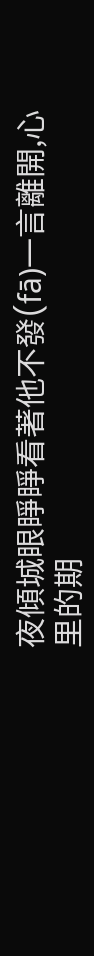夜傾城眼睜睜看著他不發(fā)一言離開,心里的期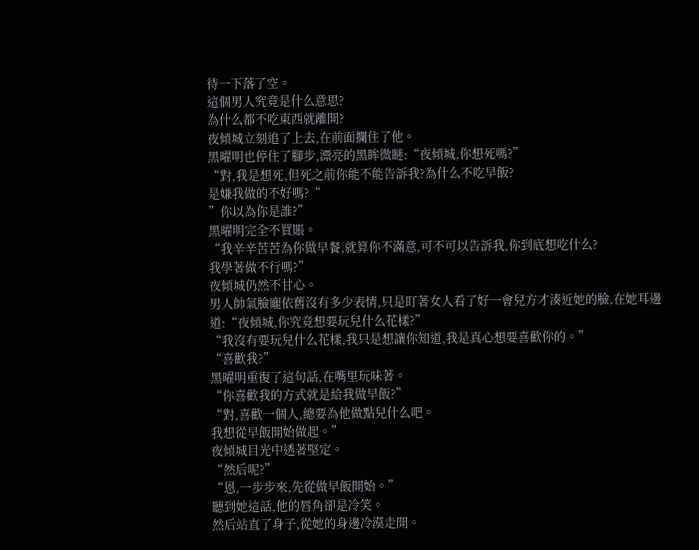待一下落了空。
這個男人究竟是什么意思?
為什么都不吃東西就離開?
夜傾城立刻追了上去,在前面攔住了他。
黑曜明也停住了腳步,漂亮的黑眸微瞇:“夜傾城,你想死嗎?”
“對,我是想死,但死之前你能不能告訴我?為什么不吃早飯?
是嫌我做的不好嗎?“
”你以為你是誰?”
黑曜明完全不買賬。
“我辛辛苦苦為你做早餐,就算你不滿意,可不可以告訴我,你到底想吃什么?
我學著做不行嗎?”
夜傾城仍然不甘心。
男人帥氣臉龐依舊沒有多少表情,只是盯著女人看了好一會兒方才湊近她的臉,在她耳邊道:“夜傾城,你究竟想要玩兒什么花樣?”
“我沒有要玩兒什么花樣,我只是想讓你知道,我是真心想要喜歡你的。”
“喜歡我?”
黑曜明重復了這句話,在嘴里玩味著。
“你喜歡我的方式就是給我做早飯?”
“對,喜歡一個人,總要為他做點兒什么吧。
我想從早飯開始做起。”
夜傾城目光中透著堅定。
“然后呢?”
“恩,一步步來,先從做早飯開始。”
聽到她這話,他的唇角卻是冷笑。
然后站直了身子,從她的身邊冷漠走開。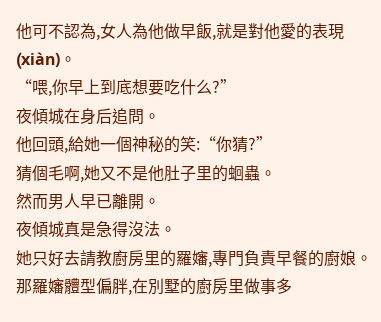他可不認為,女人為他做早飯,就是對他愛的表現(xiàn)。
“喂,你早上到底想要吃什么?”
夜傾城在身后追問。
他回頭,給她一個神秘的笑:“你猜?”
猜個毛啊,她又不是他肚子里的蛔蟲。
然而男人早已離開。
夜傾城真是急得沒法。
她只好去請教廚房里的羅嬸,專門負責早餐的廚娘。
那羅嬸體型偏胖,在別墅的廚房里做事多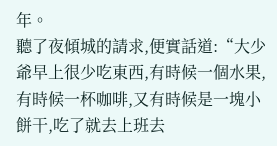年。
聽了夜傾城的請求,便實話道:“大少爺早上很少吃東西,有時候一個水果,有時候一杯咖啡,又有時候是一塊小餅干,吃了就去上班去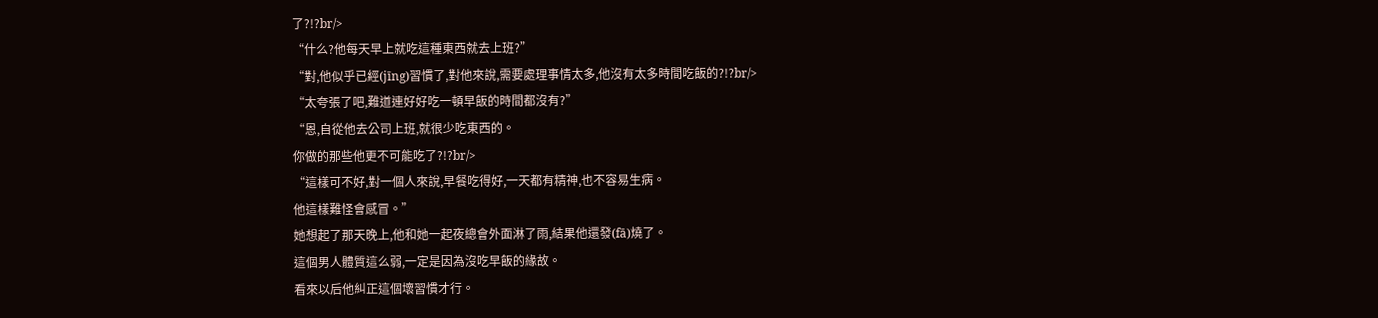了?!?br/>
“什么?他每天早上就吃這種東西就去上班?”
“對,他似乎已經(jīng)習慣了,對他來說,需要處理事情太多,他沒有太多時間吃飯的?!?br/>
“太夸張了吧,難道連好好吃一頓早飯的時間都沒有?”
“恩,自從他去公司上班,就很少吃東西的。
你做的那些他更不可能吃了?!?br/>
“這樣可不好,對一個人來說,早餐吃得好,一天都有精神,也不容易生病。
他這樣難怪會感冒。”
她想起了那天晚上,他和她一起夜總會外面淋了雨,結果他還發(fā)燒了。
這個男人體質這么弱,一定是因為沒吃早飯的緣故。
看來以后他糾正這個壞習慣才行。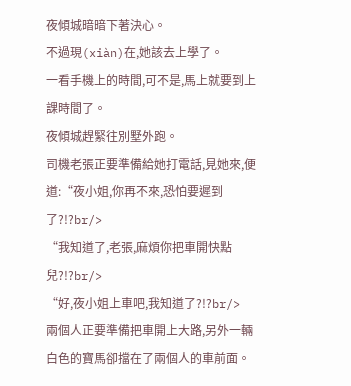夜傾城暗暗下著決心。
不過現(xiàn)在,她該去上學了。
一看手機上的時間,可不是,馬上就要到上課時間了。
夜傾城趕緊往別墅外跑。
司機老張正要準備給她打電話,見她來,便道:“夜小姐,你再不來,恐怕要遲到了?!?br/>
“我知道了,老張,麻煩你把車開快點兒?!?br/>
“好,夜小姐上車吧,我知道了?!?br/>
兩個人正要準備把車開上大路,另外一輛白色的寶馬卻擋在了兩個人的車前面。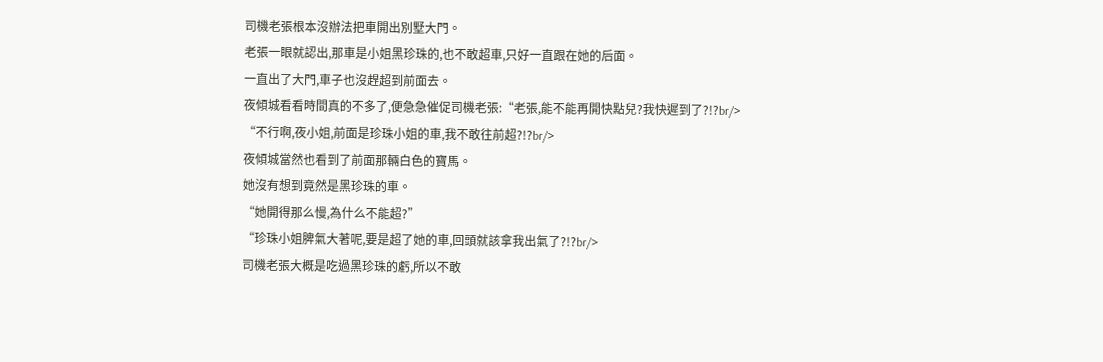司機老張根本沒辦法把車開出別墅大門。
老張一眼就認出,那車是小姐黑珍珠的,也不敢超車,只好一直跟在她的后面。
一直出了大門,車子也沒趕超到前面去。
夜傾城看看時間真的不多了,便急急催促司機老張:“老張,能不能再開快點兒?我快遲到了?!?br/>
“不行啊,夜小姐,前面是珍珠小姐的車,我不敢往前超?!?br/>
夜傾城當然也看到了前面那輛白色的寶馬。
她沒有想到竟然是黑珍珠的車。
“她開得那么慢,為什么不能超?”
“珍珠小姐脾氣大著呢,要是超了她的車,回頭就該拿我出氣了?!?br/>
司機老張大概是吃過黑珍珠的虧,所以不敢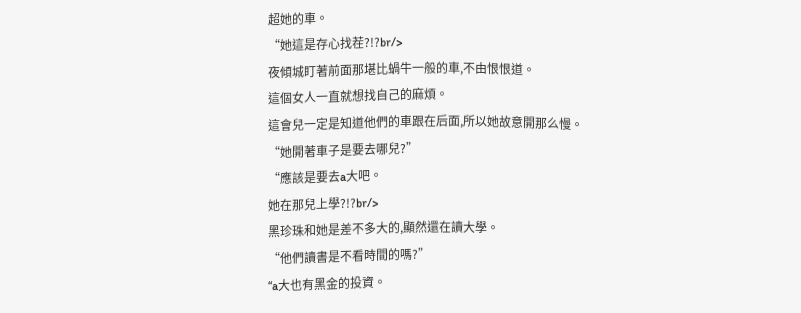超她的車。
“她這是存心找茬?!?br/>
夜傾城盯著前面那堪比蝸牛一般的車,不由恨恨道。
這個女人一直就想找自己的麻煩。
這會兒一定是知道他們的車跟在后面,所以她故意開那么慢。
“她開著車子是要去哪兒?”
“應該是要去a大吧。
她在那兒上學?!?br/>
黑珍珠和她是差不多大的,顯然還在讀大學。
“他們讀書是不看時間的嗎?”
“a大也有黑金的投資。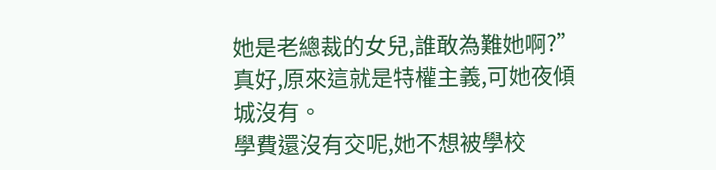她是老總裁的女兒,誰敢為難她啊?”
真好,原來這就是特權主義,可她夜傾城沒有。
學費還沒有交呢,她不想被學校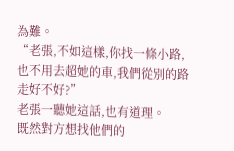為難。
“老張,不如這樣,你找一條小路,也不用去超她的車,我們從別的路走好不好?”
老張一聽她這話,也有道理。
既然對方想找他們的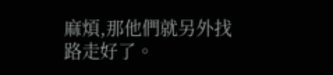麻煩,那他們就另外找路走好了。